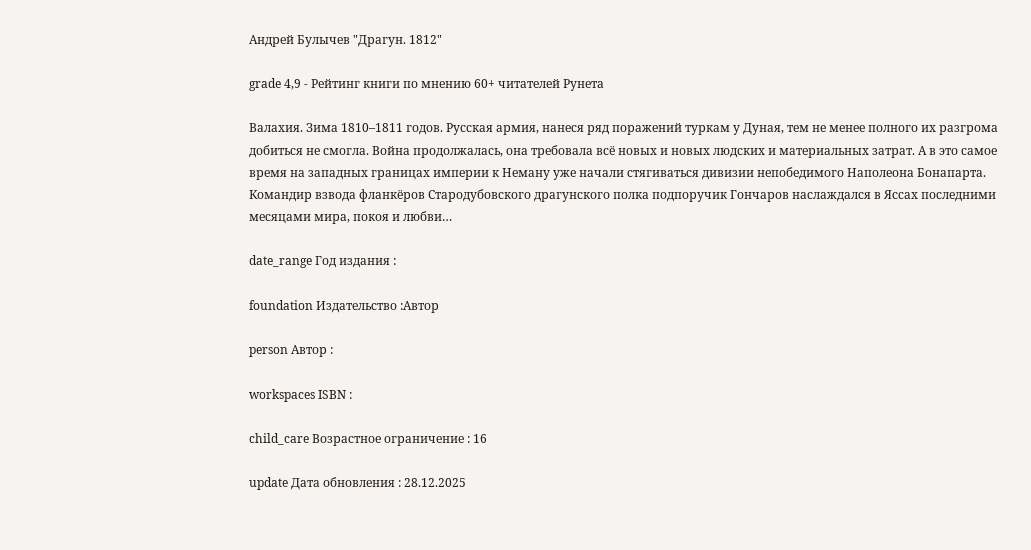Андрей Булычев "Драгун. 1812"

grade 4,9 - Рейтинг книги по мнению 60+ читателей Рунета

Валахия. Зима 1810–1811 годов. Русская армия, нанеся ряд поражений туркам у Дуная, тем не менее полного их разгрома добиться не смогла. Война продолжалась, она требовала всё новых и новых людских и материальных затрат. А в это самое время на западных границах империи к Неману уже начали стягиваться дивизии непобедимого Наполеона Бонапарта. Командир взвода фланкёров Стародубовского драгунского полка подпоручик Гончаров наслаждался в Яссах последними месяцами мира, покоя и любви…

date_range Год издания :

foundation Издательство :Автор

person Автор :

workspaces ISBN :

child_care Возрастное ограничение : 16

update Дата обновления : 28.12.2025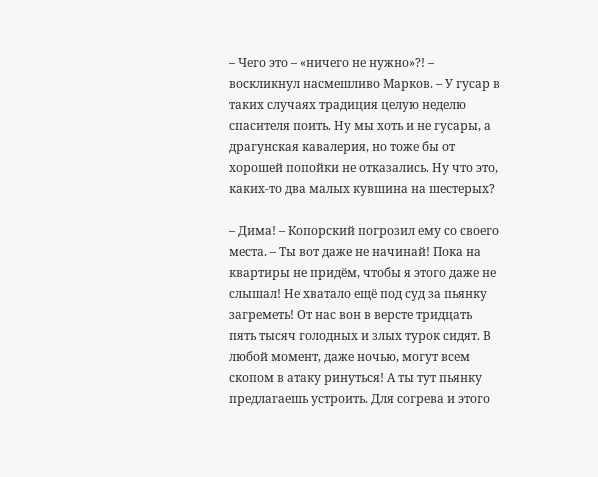– Чего это – «ничего не нужно»?! – воскликнул насмешливо Марков. – У гусар в таких случаях традиция целую неделю спасителя поить. Ну мы хоть и не гусары, а драгунская кавалерия, но тоже бы от хорошей попойки не отказались. Ну что это, каких-то два малых кувшина на шестерых?

– Дима! – Копорский погрозил ему со своего места. – Ты вот даже не начинай! Пока на квартиры не придём, чтобы я этого даже не слышал! Не хватало ещё под суд за пьянку загреметь! От нас вон в версте тридцать пять тысяч голодных и злых турок сидят. В любой момент, даже ночью, могут всем скопом в атаку ринуться! А ты тут пьянку предлагаешь устроить. Для согрева и этого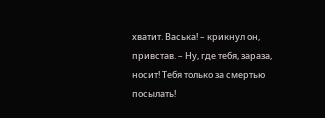хватит. Васька! – крикнул он, привстав. – Ну, где тебя, зараза, носит! Тебя только за смертью посылать!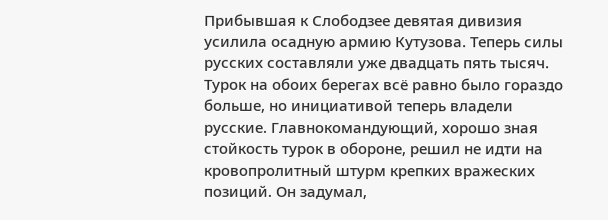Прибывшая к Слободзее девятая дивизия усилила осадную армию Кутузова. Теперь силы русских составляли уже двадцать пять тысяч. Турок на обоих берегах всё равно было гораздо больше, но инициативой теперь владели русские. Главнокомандующий, хорошо зная стойкость турок в обороне, решил не идти на кровопролитный штурм крепких вражеских позиций. Он задумал,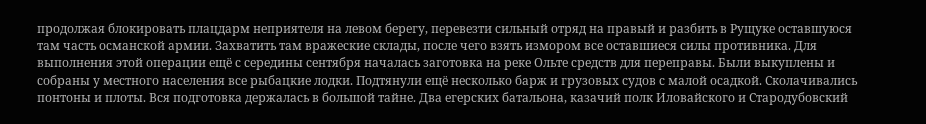продолжая блокировать плацдарм неприятеля на левом берегу, перевезти сильный отряд на правый и разбить в Рущуке оставшуюся там часть османской армии. Захватить там вражеские склады, после чего взять измором все оставшиеся силы противника. Для выполнения этой операции ещё с середины сентября началась заготовка на реке Ольте средств для переправы. Были выкуплены и собраны у местного населения все рыбацкие лодки. Подтянули ещё несколько барж и грузовых судов с малой осадкой. Сколачивались понтоны и плоты. Вся подготовка держалась в большой тайне. Два егерских батальона, казачий полк Иловайского и Стародубовский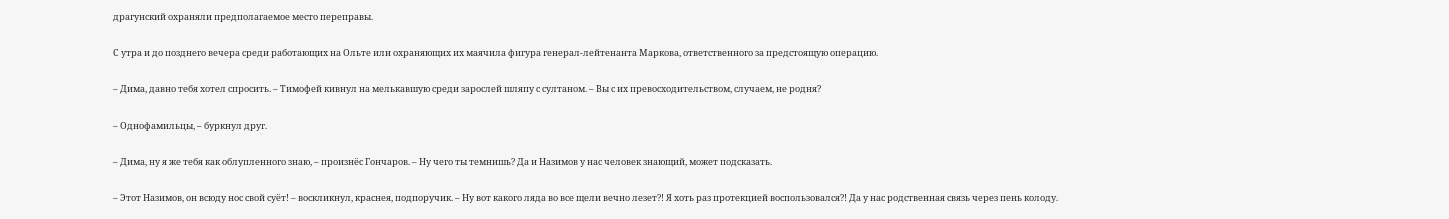драгунский охраняли предполагаемое место переправы.

С утра и до позднего вечера среди работающих на Ольте или охраняющих их маячила фигура генерал-лейтенанта Маркова, ответственного за предстоящую операцию.

– Дима, давно тебя хотел спросить. – Тимофей кивнул на мелькавшую среди зарослей шляпу с султаном. – Вы с их превосходительством, случаем, не родня?

– Однофамильцы, – буркнул друг.

– Дима, ну я же тебя как облупленного знаю, – произнёс Гончаров. – Ну чего ты темнишь? Да и Назимов у нас человек знающий, может подсказать.

– Этот Назимов, он всюду нос свой суёт! – воскликнул, краснея, подпоручик. – Ну вот какого ляда во все щели вечно лезет?! Я хоть раз протекцией воспользовался?! Да у нас родственная связь через пень колоду.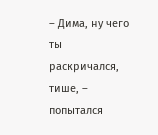– Дима, ну чего ты раскричался, тише, – попытался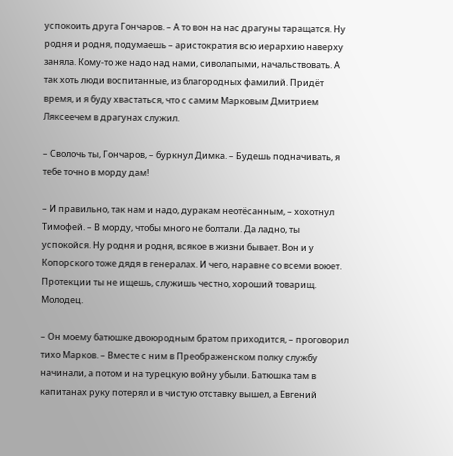успокоить друга Гончаров. – А то вон на нас драгуны таращатся. Ну родня и родня, подумаешь – аристократия всю иерархию наверху заняла. Кому-то же надо над нами, сиволапыми, начальствовать. А так хоть люди воспитанные, из благородных фамилий. Придёт время, и я буду хвастаться, что с самим Марковым Дмитрием Ляксеечем в драгунах служил.

– Сволочь ты, Гончаров, – буркнул Димка. – Будешь подначивать, я тебе точно в морду дам!

– И правильно, так нам и надо, дуракам неотёсанным, – хохотнул Тимофей. – В морду, чтобы много не болтали. Да ладно, ты успокойся. Ну родня и родня, всякое в жизни бывает. Вон и у Копорского тоже дядя в генералах. И чего, наравне со всеми воюет. Протекции ты не ищешь, служишь честно, хороший товарищ. Молодец.

– Он моему батюшке двоюродным братом приходится, – проговорил тихо Марков. – Вместе с ним в Преображенском полку службу начинали, а потом и на турецкую войну убыли. Батюшка там в капитанах руку потерял и в чистую отставку вышел, а Евгений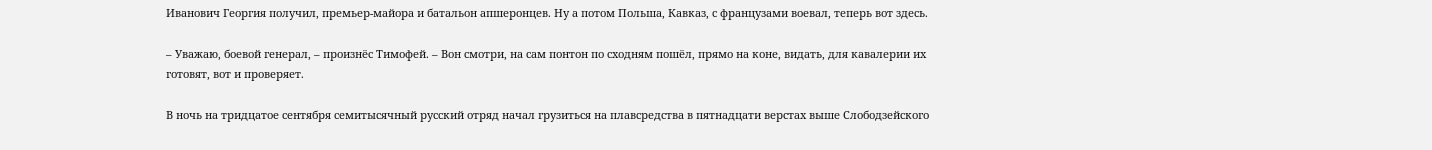Иванович Георгия получил, премьер-майора и батальон апшеронцев. Ну а потом Польша, Кавказ, с французами воевал, теперь вот здесь.

– Уважаю, боевой генерал, – произнёс Тимофей. – Вон смотри, на сам понтон по сходням пошёл, прямо на коне, видать, для кавалерии их готовят, вот и проверяет.

В ночь на тридцатое сентября семитысячный русский отряд начал грузиться на плавсредства в пятнадцати верстах выше Слободзейского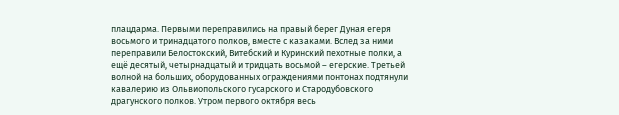плацдарма. Первыми переправились на правый берег Дуная егеря восьмого и тринадцатого полков, вместе с казаками. Вслед за ними переправили Белостокский, Витебский и Куринский пехотные полки, а ещё десятый, четырнадцатый и тридцать восьмой – егерские. Третьей волной на больших, оборудованных ограждениями понтонах подтянули кавалерию из Ольвиопольского гусарского и Стародубовского драгунского полков. Утром первого октября весь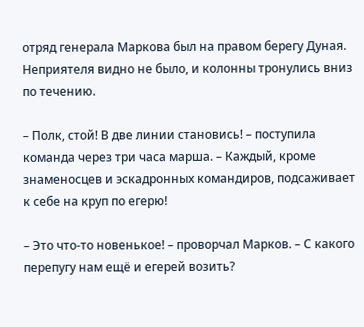отряд генерала Маркова был на правом берегу Дуная. Неприятеля видно не было, и колонны тронулись вниз по течению.

– Полк, стой! В две линии становись! – поступила команда через три часа марша. – Каждый, кроме знаменосцев и эскадронных командиров, подсаживает к себе на круп по егерю!

– Это что-то новенькое! – проворчал Марков. – С какого перепугу нам ещё и егерей возить?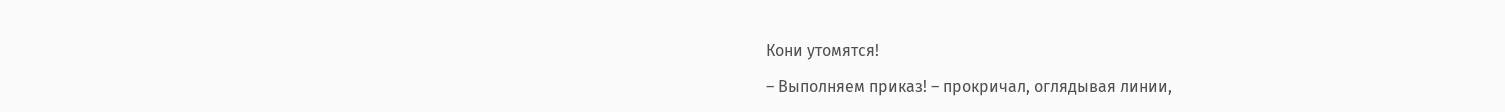Кони утомятся!

– Выполняем приказ! – прокричал, оглядывая линии,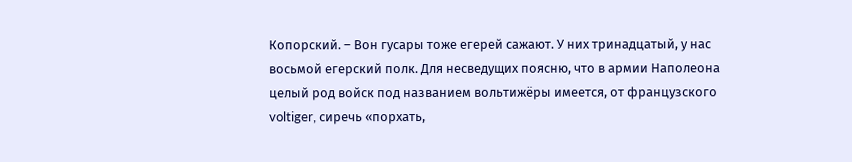Копорский. – Вон гусары тоже егерей сажают. У них тринадцатый, у нас восьмой егерский полк. Для несведущих поясню, что в армии Наполеона целый род войск под названием вольтижёры имеется, от французского voltiger, сиречь «порхать,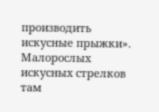производить искусные прыжки». Малорослых искусных стрелков там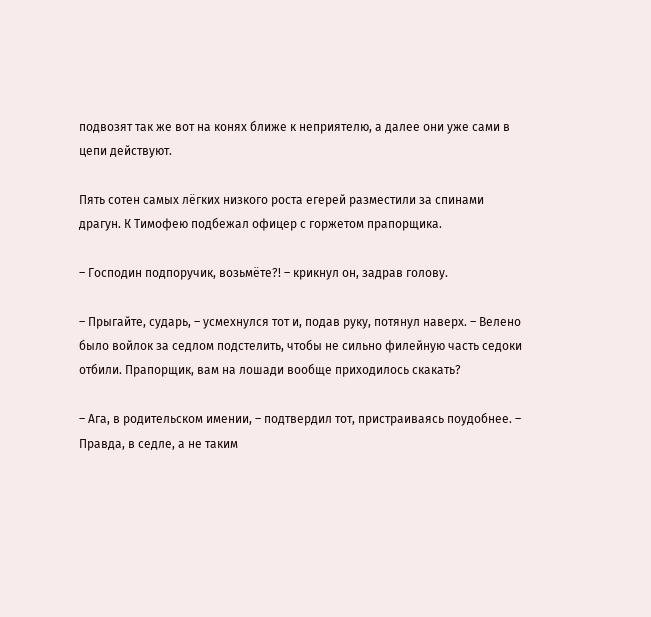подвозят так же вот на конях ближе к неприятелю, а далее они уже сами в цепи действуют.

Пять сотен самых лёгких низкого роста егерей разместили за спинами драгун. К Тимофею подбежал офицер с горжетом прапорщика.

– Господин подпоручик, возьмёте?! – крикнул он, задрав голову.

– Прыгайте, сударь, – усмехнулся тот и, подав руку, потянул наверх. – Велено было войлок за седлом подстелить, чтобы не сильно филейную часть седоки отбили. Прапорщик, вам на лошади вообще приходилось скакать?

– Ага, в родительском имении, – подтвердил тот, пристраиваясь поудобнее. – Правда, в седле, а не таким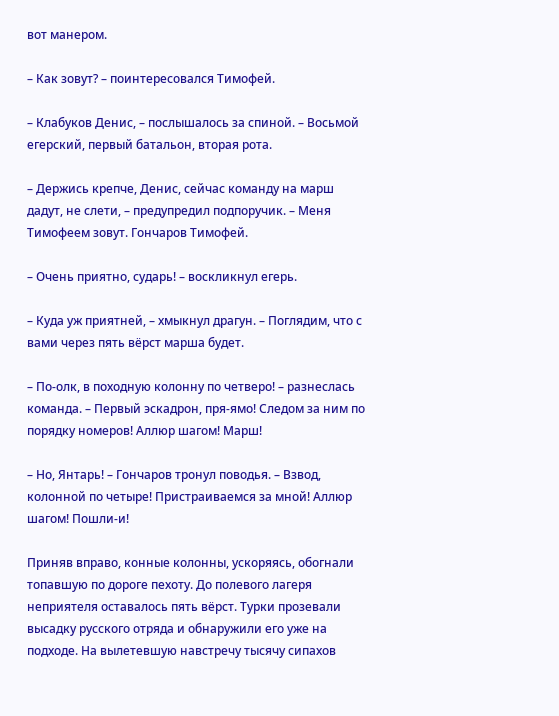вот манером.

– Как зовут? – поинтересовался Тимофей.

– Клабуков Денис, – послышалось за спиной. – Восьмой егерский, первый батальон, вторая рота.

– Держись крепче, Денис, сейчас команду на марш дадут, не слети, – предупредил подпоручик. – Меня Тимофеем зовут. Гончаров Тимофей.

– Очень приятно, сударь! – воскликнул егерь.

– Куда уж приятней, – хмыкнул драгун. – Поглядим, что с вами через пять вёрст марша будет.

– По-олк, в походную колонну по четверо! – разнеслась команда. – Первый эскадрон, пря-ямо! Следом за ним по порядку номеров! Аллюр шагом! Марш!

– Но, Янтарь! – Гончаров тронул поводья. – Взвод, колонной по четыре! Пристраиваемся за мной! Аллюр шагом! Пошли-и!

Приняв вправо, конные колонны, ускоряясь, обогнали топавшую по дороге пехоту. До полевого лагеря неприятеля оставалось пять вёрст. Турки прозевали высадку русского отряда и обнаружили его уже на подходе. На вылетевшую навстречу тысячу сипахов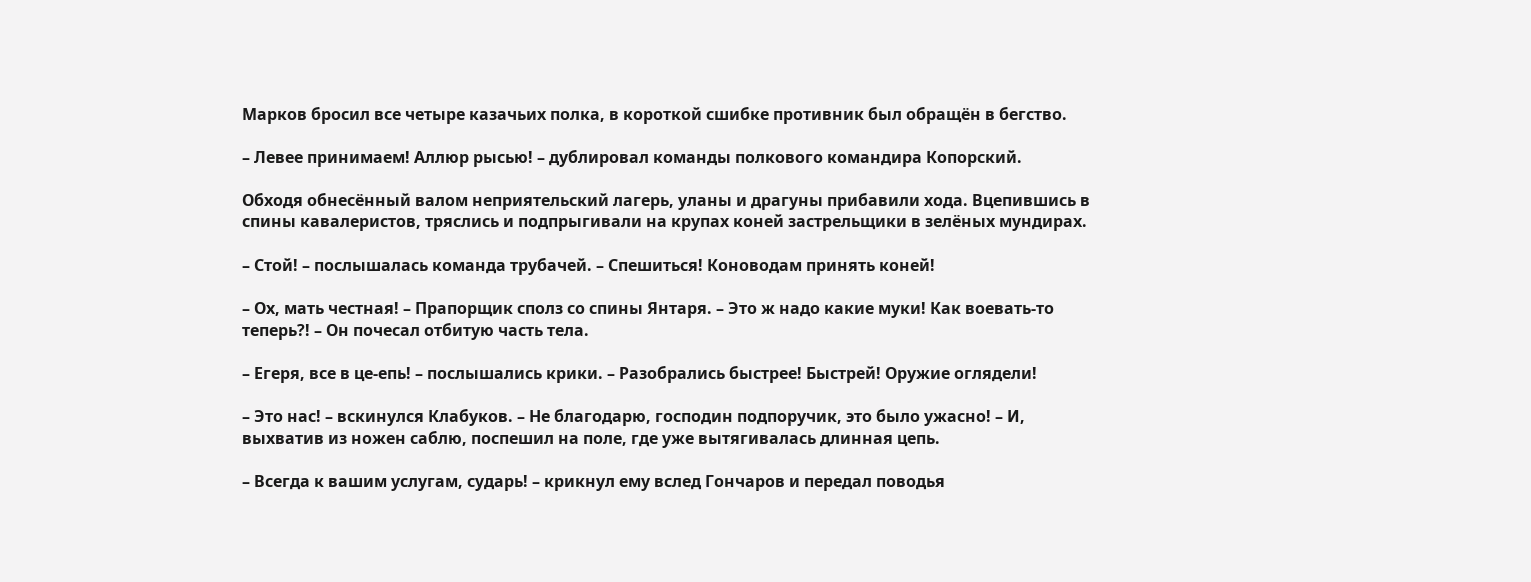Марков бросил все четыре казачьих полка, в короткой сшибке противник был обращён в бегство.

– Левее принимаем! Аллюр рысью! – дублировал команды полкового командира Копорский.

Обходя обнесённый валом неприятельский лагерь, уланы и драгуны прибавили хода. Вцепившись в спины кавалеристов, тряслись и подпрыгивали на крупах коней застрельщики в зелёных мундирах.

– Стой! – послышалась команда трубачей. – Спешиться! Коноводам принять коней!

– Ох, мать честная! – Прапорщик сполз со спины Янтаря. – Это ж надо какие муки! Как воевать-то теперь?! – Он почесал отбитую часть тела.

– Егеря, все в це-епь! – послышались крики. – Разобрались быстрее! Быстрей! Оружие оглядели!

– Это нас! – вскинулся Клабуков. – Не благодарю, господин подпоручик, это было ужасно! – И, выхватив из ножен саблю, поспешил на поле, где уже вытягивалась длинная цепь.

– Всегда к вашим услугам, сударь! – крикнул ему вслед Гончаров и передал поводья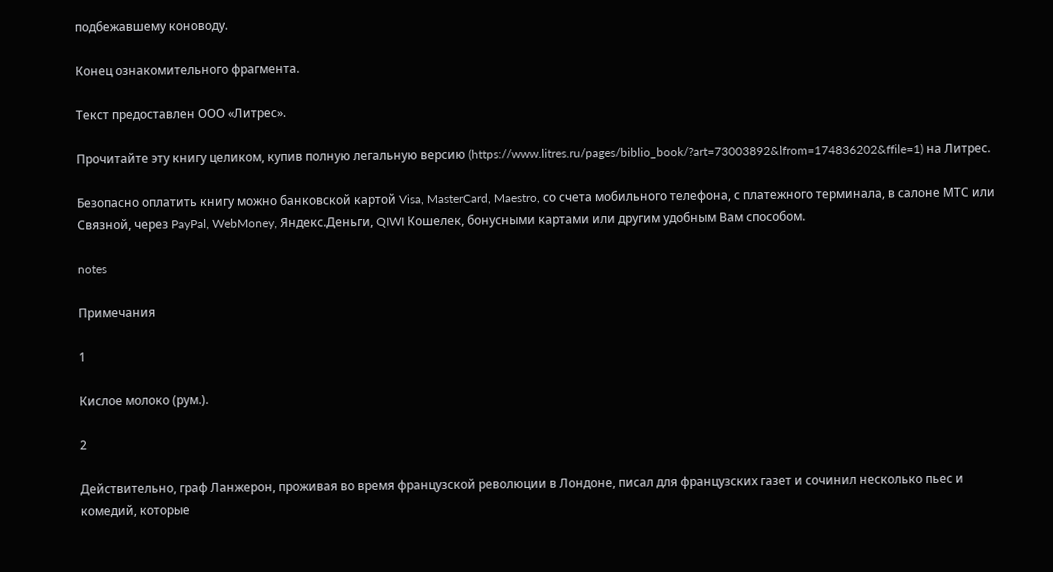подбежавшему коноводу.

Конец ознакомительного фрагмента.

Текст предоставлен ООО «Литрес».

Прочитайте эту книгу целиком, купив полную легальную версию (https://www.litres.ru/pages/biblio_book/?art=73003892&lfrom=174836202&ffile=1) на Литрес.

Безопасно оплатить книгу можно банковской картой Visa, MasterCard, Maestro, со счета мобильного телефона, с платежного терминала, в салоне МТС или Связной, через PayPal, WebMoney, Яндекс.Деньги, QIWI Кошелек, бонусными картами или другим удобным Вам способом.

notes

Примечания

1

Кислое молоко (рум.).

2

Действительно, граф Ланжерон, проживая во время французской революции в Лондоне, писал для французских газет и сочинил несколько пьес и комедий, которые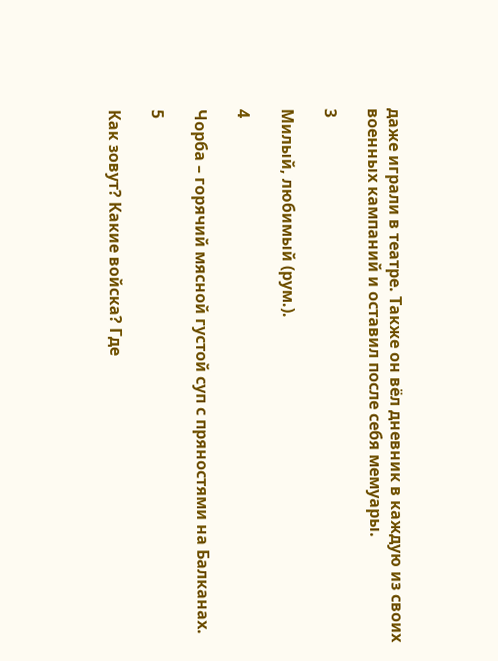даже играли в театре. Также он вёл дневник в каждую из своих военных кампаний и оставил после себя мемуары.

3

Милый, любимый (рум.).

4

Чорба – горячий мясной густой суп с пряностями на Балканах.

5

Как зовут? Какие войска? Где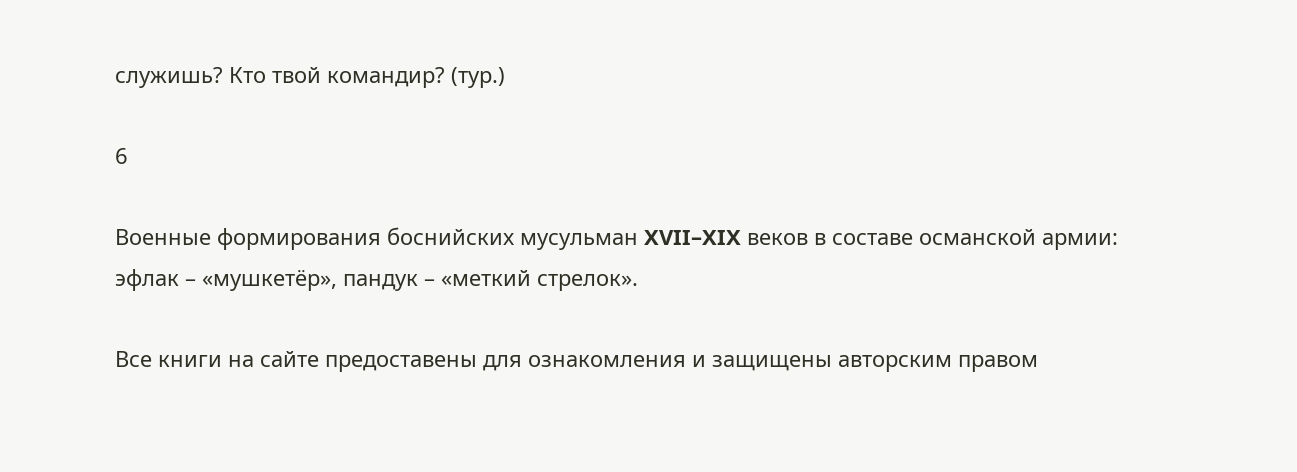служишь? Кто твой командир? (тур.)

6

Военные формирования боснийских мусульман XVII–XIX веков в составе османской армии: эфлак – «мушкетёр», пандук – «меткий стрелок».

Все книги на сайте предоставены для ознакомления и защищены авторским правом